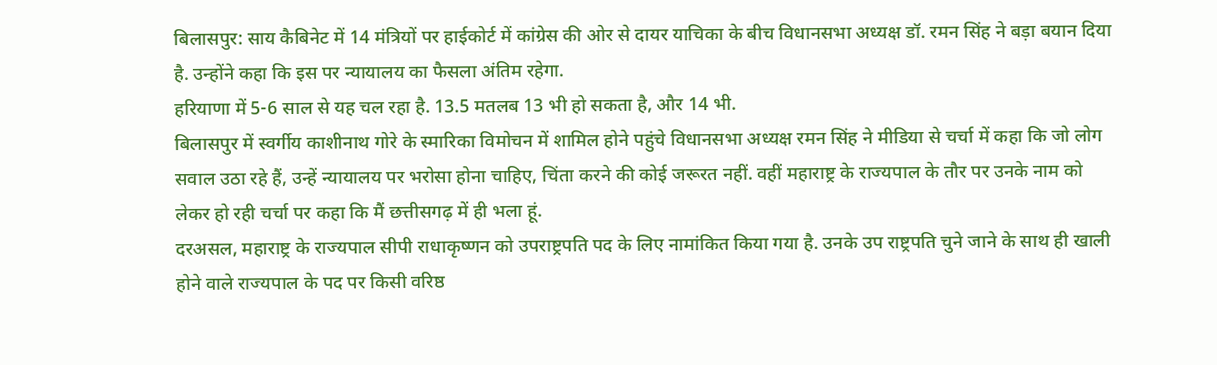बिलासपुर: साय कैबिनेट में 14 मंत्रियों पर हाईकोर्ट में कांग्रेस की ओर से दायर याचिका के बीच विधानसभा अध्यक्ष डॉ. रमन सिंह ने बड़ा बयान दिया है. उन्होंने कहा कि इस पर न्यायालय का फैसला अंतिम रहेगा.
हरियाणा में 5-6 साल से यह चल रहा है. 13.5 मतलब 13 भी हो सकता है, और 14 भी.
बिलासपुर में स्वर्गीय काशीनाथ गोरे के स्मारिका विमोचन में शामिल होने पहुंचे विधानसभा अध्यक्ष रमन सिंह ने मीडिया से चर्चा में कहा कि जो लोग सवाल उठा रहे हैं, उन्हें न्यायालय पर भरोसा होना चाहिए, चिंता करने की कोई जरूरत नहीं. वहीं महाराष्ट्र के राज्यपाल के तौर पर उनके नाम को लेकर हो रही चर्चा पर कहा कि मैं छत्तीसगढ़ में ही भला हूं.
दरअसल, महाराष्ट्र के राज्यपाल सीपी राधाकृष्णन को उपराष्ट्रपति पद के लिए नामांकित किया गया है. उनके उप राष्ट्रपति चुने जाने के साथ ही खाली होने वाले राज्यपाल के पद पर किसी वरिष्ठ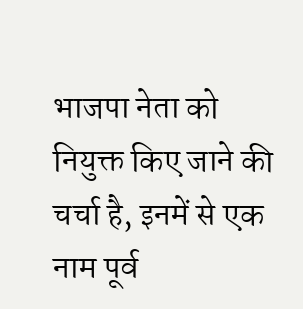भाजपा नेता को नियुक्त किए जाने की चर्चा है, इनमें से एक नाम पूर्व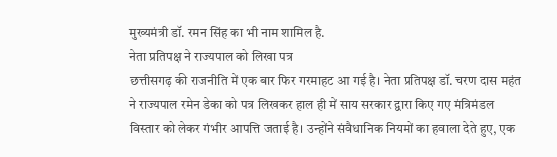मुख्यमंत्री डॉ. रमन सिंह का भी नाम शामिल है.
नेता प्रतिपक्ष ने राज्यपाल को लिखा पत्र
छत्तीसगढ़ की राजनीति में एक बार फिर गरमाहट आ गई है। नेता प्रतिपक्ष डॉ. चरण दास महंत ने राज्यपाल रमेन डेका को पत्र लिखकर हाल ही में साय सरकार द्वारा किए गए मंत्रिमंडल विस्तार को लेकर गंभीर आपत्ति जताई है। उन्होंने संवैधानिक नियमों का हवाला देते हुए, एक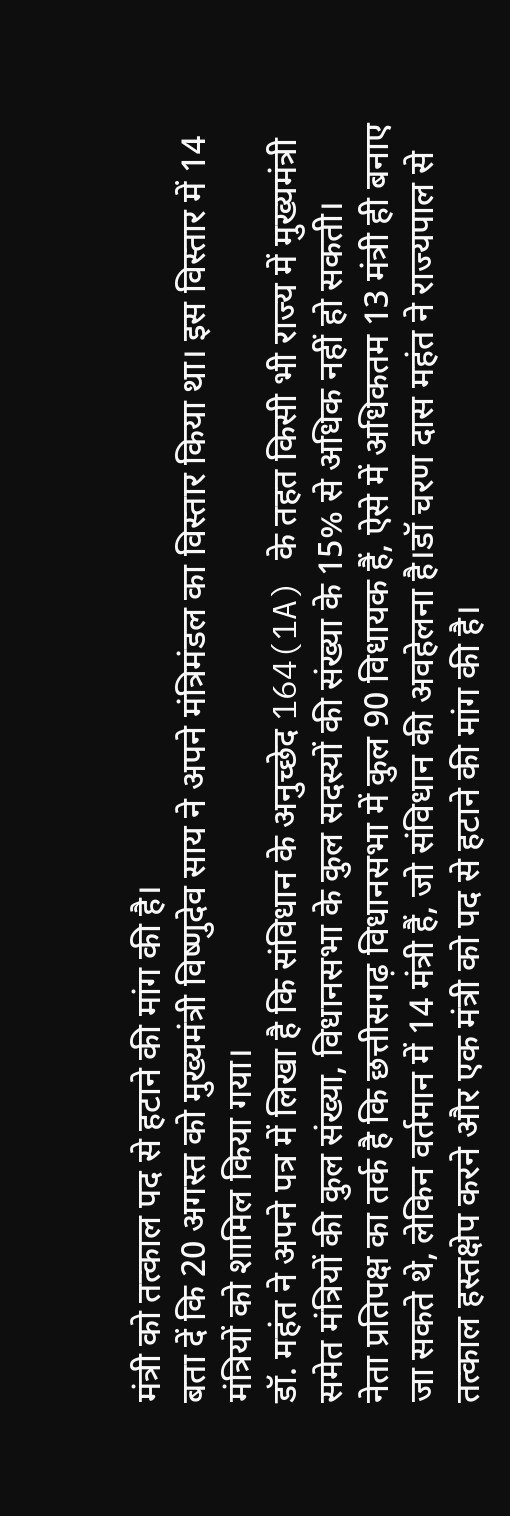मंत्री को तत्काल पद से हटाने की मांग की है।
बता दें कि 20 अगस्त को मुख्यमंत्री विष्णुदेव साय ने अपने मंत्रिमंडल का विस्तार किया था। इस विस्तार में 14 मंत्रियों को शामिल किया गया।
डॉ. महंत ने अपने पत्र में लिखा है कि संविधान के अनुच्छेद 164(1A) के तहत किसी भी राज्य में मुख्यमंत्री समेत मंत्रियों की कुल संख्या, विधानसभा के कुल सदस्यों की संख्या के 15% से अधिक नहीं हो सकती।
नेता प्रतिपक्ष का तर्क है कि छत्तीसगढ़ विधानसभा में कुल 90 विधायक हैं, ऐसे में अधिकतम 13 मंत्री ही बनाए जा सकते थे, लेकिन वर्तमान में 14 मंत्री हैं, जो संविधान की अवहेलना है।डॉ चरण दास महंत ने राज्यपाल से तत्काल हस्तक्षेप करने और एक मंत्री को पद से हटाने की मांग की है।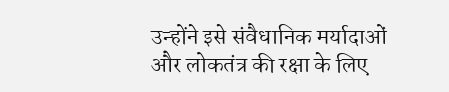उन्होंने इसे संवैधानिक मर्यादाओं और लोकतंत्र की रक्षा के लिए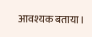आवश्यक बताया।